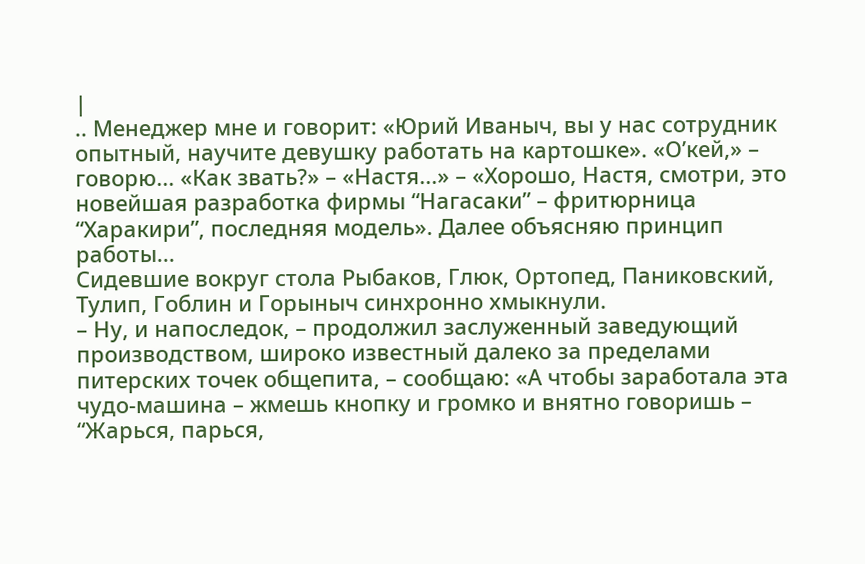|
.. Менеджер мне и говорит: «Юрий Иваныч, вы у нас сотрудник опытный, научите девушку работать на картошке». «О’кей,» – говорю... «Как звать?» – «Настя...» – «Хорошо, Настя, смотри, это новейшая разработка фирмы “Нагасаки” – фритюрница “Харакири”, последняя модель». Далее объясняю принцип работы...
Сидевшие вокруг стола Рыбаков, Глюк, Ортопед, Паниковский, Тулип, Гоблин и Горыныч синхронно хмыкнули.
– Ну, и напоследок, – продолжил заслуженный заведующий производством, широко известный далеко за пределами питерских точек общепита, – сообщаю: «А чтобы заработала эта чудо-машина – жмешь кнопку и громко и внятно говоришь – “Жарься, парься,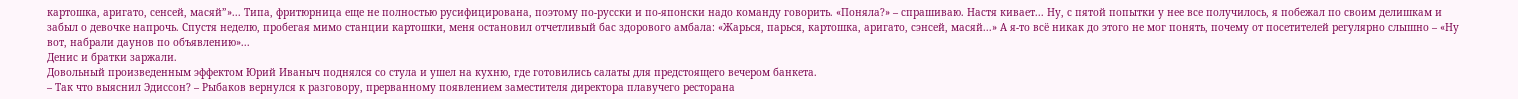картошка, аригато, сенсей, масяй”»... Типа, фритюрница еще не полностью русифицирована, поэтому по-русски и по-японски надо команду говорить. «Поняла?» – спрашиваю. Настя кивает... Ну, с пятой попытки у нее все получилось, я побежал по своим делишкам и забыл о девочке напрочь. Спустя неделю, пробегая мимо станции картошки, меня остановил отчетливый бас здорового амбала: «Жарься, парься, картошка, аригато, сэнсей, масяй...» А я-то всё никак до этого не мог понять, почему от посетителей регулярно слышно – «Ну вот, набрали даунов по объявлению»...
Денис и братки заржали.
Довольный произведенным эффектом Юрий Иваныч поднялся со стула и ушел на кухню, где готовились салаты для предстоящего вечером банкета.
– Так что выяснил Эдиссон? – Рыбаков вернулся к разговору, прерванному появлением заместителя директора плавучего ресторана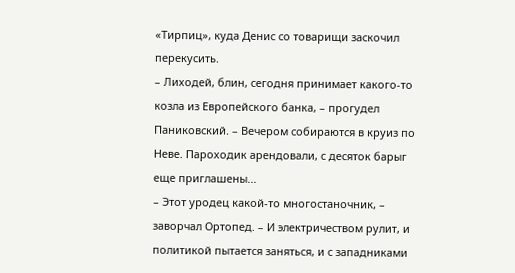«Тирпиц», куда Денис со товарищи заскочил перекусить.
– Лиходей, блин, сегодня принимает какого-то козла из Европейского банка, – прогудел Паниковский. – Вечером собираются в круиз по Неве. Пароходик арендовали, с десяток барыг еще приглашены...
– Этот уродец какой-то многостаночник, – заворчал Ортопед. – И электричеством рулит, и политикой пытается заняться, и с западниками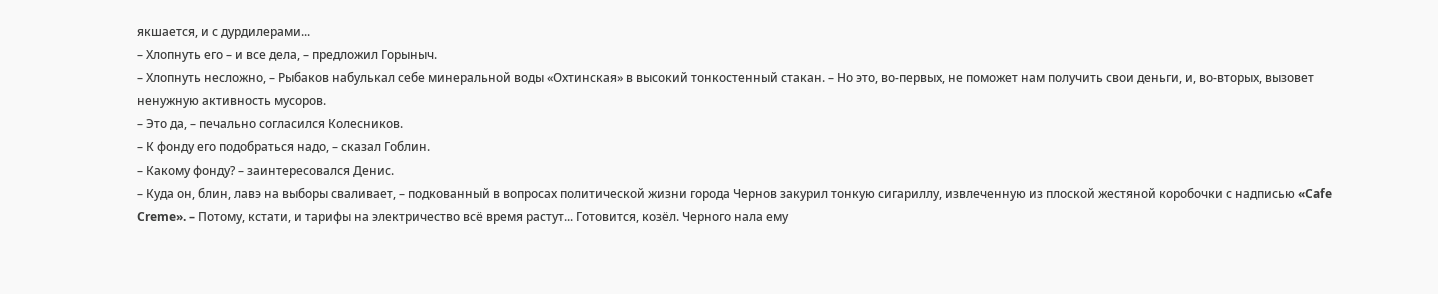якшается, и с дурдилерами...
– Хлопнуть его – и все дела, – предложил Горыныч.
– Хлопнуть несложно, – Рыбаков набулькал себе минеральной воды «Охтинская» в высокий тонкостенный стакан. – Но это, во-первых, не поможет нам получить свои деньги, и, во-вторых, вызовет ненужную активность мусоров.
– Это да, – печально согласился Колесников.
– К фонду его подобраться надо, – сказал Гоблин.
– Какому фонду? – заинтересовался Денис.
– Куда он, блин, лавэ на выборы сваливает, – подкованный в вопросах политической жизни города Чернов закурил тонкую сигариллу, извлеченную из плоской жестяной коробочки с надписью «Cafe Creme». – Потому, кстати, и тарифы на электричество всё время растут... Готовится, козёл. Черного нала ему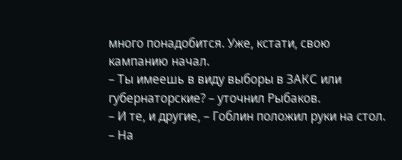много понадобится. Уже, кстати, свою кампанию начал.
– Ты имеешь в виду выборы в ЗАКС или губернаторские? – уточнил Рыбаков.
– И те, и другие, – Гоблин положил руки на стол. – На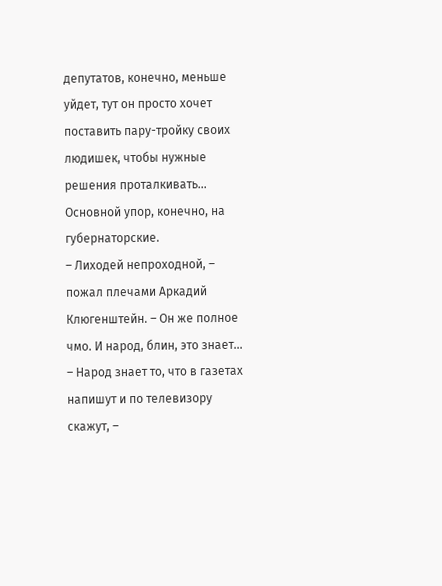депутатов, конечно, меньше уйдет, тут он просто хочет поставить пару-тройку своих людишек, чтобы нужные решения проталкивать... Основной упор, конечно, на губернаторские.
– Лиходей непроходной, – пожал плечами Аркадий Клюгенштейн. – Он же полное чмо. И народ, блин, это знает...
– Народ знает то, что в газетах напишут и по телевизору скажут, –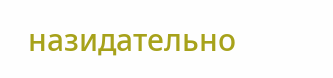назидательно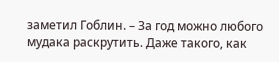заметил Гоблин. – За год можно любого мудака раскрутить. Даже такого, как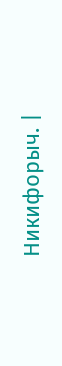Никифорыч. |